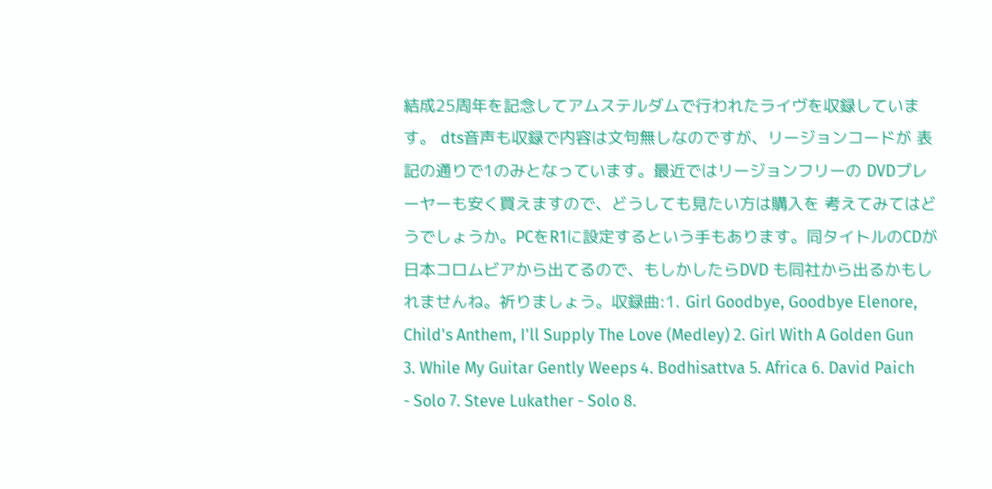結成25周年を記念してアムステルダムで行われたライヴを収録しています。 dts音声も収録で内容は文句無しなのですが、リージョンコードが 表記の通りで1のみとなっています。最近ではリージョンフリーの DVDプレーヤーも安く買えますので、どうしても見たい方は購入を 考えてみてはどうでしょうか。PCをR1に設定するという手もあります。同タイトルのCDが日本コロムビアから出てるので、もしかしたらDVD も同社から出るかもしれませんね。祈りましょう。収録曲:1. Girl Goodbye, Goodbye Elenore, Child's Anthem, I'll Supply The Love (Medley) 2. Girl With A Golden Gun 3. While My Guitar Gently Weeps 4. Bodhisattva 5. Africa 6. David Paich - Solo 7. Steve Lukather - Solo 8.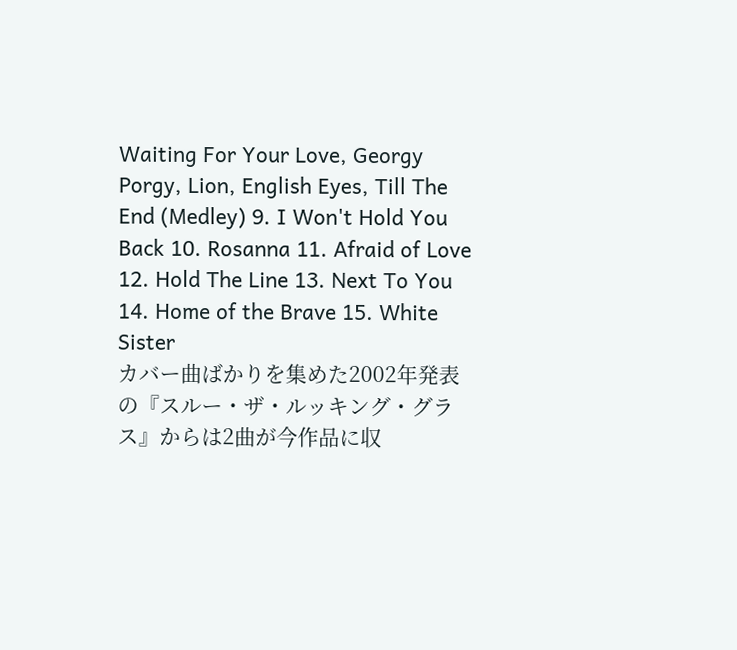Waiting For Your Love, Georgy Porgy, Lion, English Eyes, Till The End (Medley) 9. I Won't Hold You Back 10. Rosanna 11. Afraid of Love 12. Hold The Line 13. Next To You 14. Home of the Brave 15. White Sister
カバー曲ばかりを集めた2002年発表の『スルー・ザ・ルッキング・グラス』からは2曲が今作品に収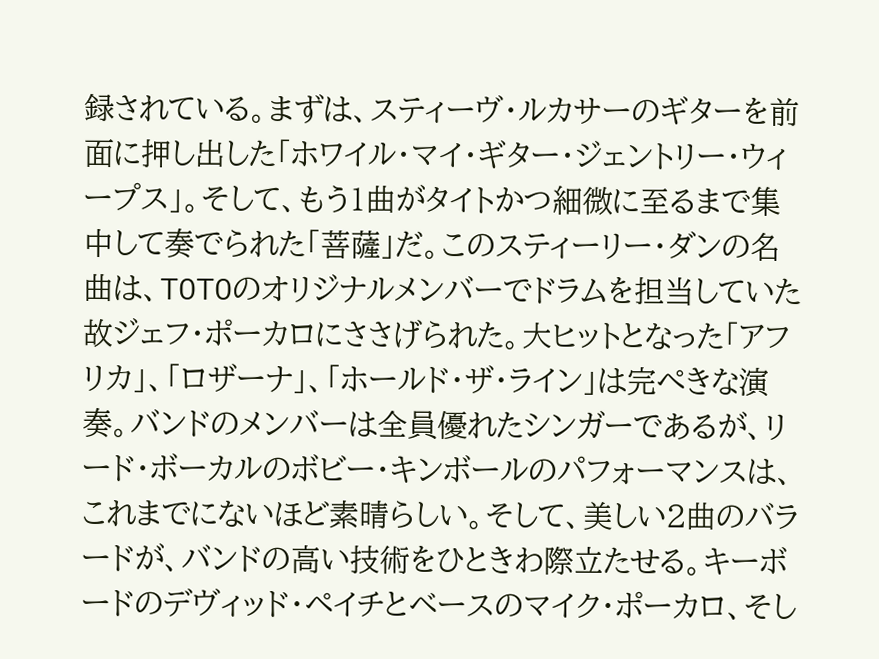録されている。まずは、スティーヴ・ルカサーのギターを前面に押し出した「ホワイル・マイ・ギター・ジェントリー・ウィープス」。そして、もう1曲がタイトかつ細微に至るまで集中して奏でられた「菩薩」だ。このスティーリー・ダンの名曲は、TOTOのオリジナルメンバーでドラムを担当していた故ジェフ・ポーカロにささげられた。大ヒットとなった「アフリカ」、「ロザーナ」、「ホールド・ザ・ライン」は完ぺきな演奏。バンドのメンバーは全員優れたシンガーであるが、リード・ボーカルのボビー・キンボールのパフォーマンスは、これまでにないほど素晴らしい。そして、美しい2曲のバラードが、バンドの高い技術をひときわ際立たせる。キーボードのデヴィッド・ペイチとベースのマイク・ポーカロ、そし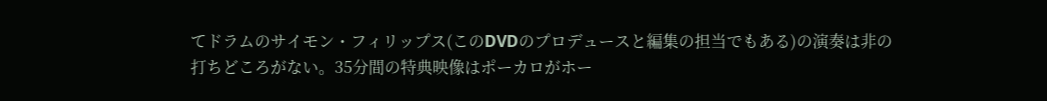てドラムのサイモン・フィリップス(このDVDのプロデュースと編集の担当でもある)の演奏は非の打ちどころがない。35分間の特典映像はポーカロがホー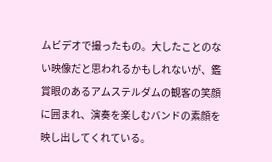ムビデオで撮ったもの。大したことのない映像だと思われるかもしれないが、鑑賞眼のあるアムステルダムの観客の笑顔に囲まれ、演奏を楽しむバンドの素顔を映し出してくれている。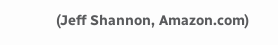(Jeff Shannon, Amazon.com)